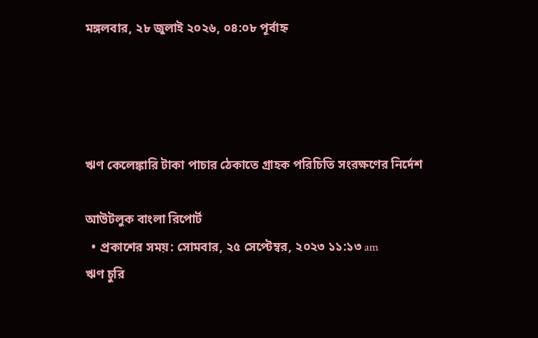মঙ্গলবার, ২৮ জুলাই ২০২৬, ০৪:০৮ পূর্বাহ্ন




ঋণ কেলেঙ্কারি টাকা পাচার ঠেকাতে গ্রাহক পরিচিতি সংরক্ষণের নির্দেশ

আউটলুক বাংলা রিপোর্ট
  • প্রকাশের সময়: সোমবার, ২৫ সেপ্টেম্বর, ২০২৩ ১১:১৩ am
ঋণ চুরি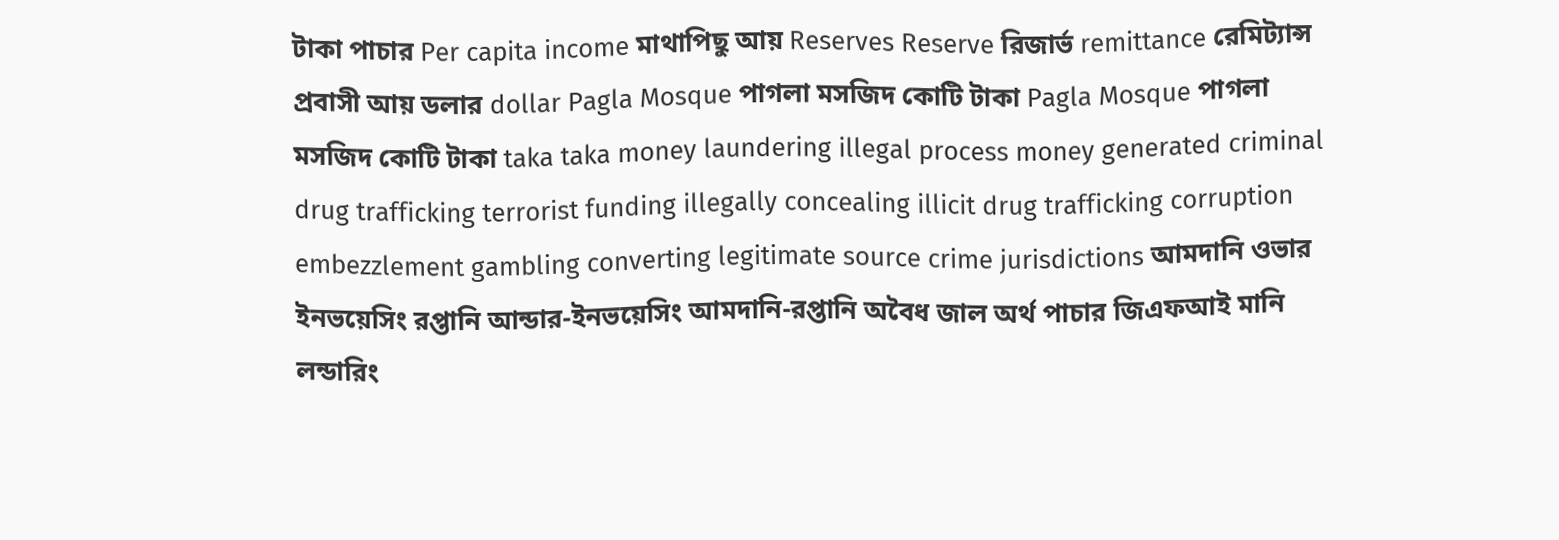টাকা পাচার Per capita income মাথাপিছু আয় Reserves Reserve রিজার্ভ remittance রেমিট্যান্স প্রবাসী আয় ডলার dollar Pagla Mosque পাগলা মসজিদ কোটি টাকা Pagla Mosque পাগলা মসজিদ কোটি টাকা taka taka money laundering illegal process money generated criminal drug trafficking terrorist funding illegally concealing illicit drug trafficking corruption embezzlement gambling converting legitimate source crime jurisdictions আমদানি ওভার ইনভয়েসিং রপ্তানি আন্ডার-ইনভয়েসিং আমদানি-রপ্তানি অবৈধ জাল অর্থ পাচার জিএফআই মানি লন্ডারিং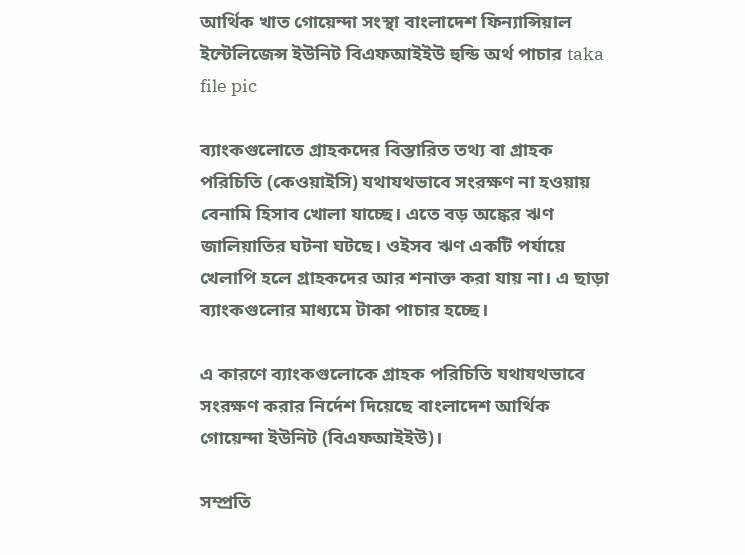আর্থিক খাত গোয়েন্দা সংস্থা বাংলাদেশ ফিন্যান্সিয়াল ইন্টেলিজেন্স ইউনিট বিএফআইইউ হুন্ডি অর্থ পাচার taka
file pic

ব্যাংকগুলোতে গ্রাহকদের বিস্তারিত তথ্য বা গ্রাহক পরিচিতি (কেওয়াইসি) যথাযথভাবে সংরক্ষণ না হওয়ায় বেনামি হিসাব খোলা যাচ্ছে। এতে বড় অঙ্কের ঋণ জালিয়াতির ঘটনা ঘটছে। ওইসব ঋণ একটি পর্যায়ে খেলাপি হলে গ্রাহকদের আর শনাক্ত করা যায় না। এ ছাড়া ব্যাংকগুলোর মাধ্যমে টাকা পাচার হচ্ছে।

এ কারণে ব্যাংকগুলোকে গ্রাহক পরিচিতি যথাযথভাবে সংরক্ষণ করার নির্দেশ দিয়েছে বাংলাদেশ আর্থিক গোয়েন্দা ইউনিট (বিএফআইইউ)।

সম্প্রতি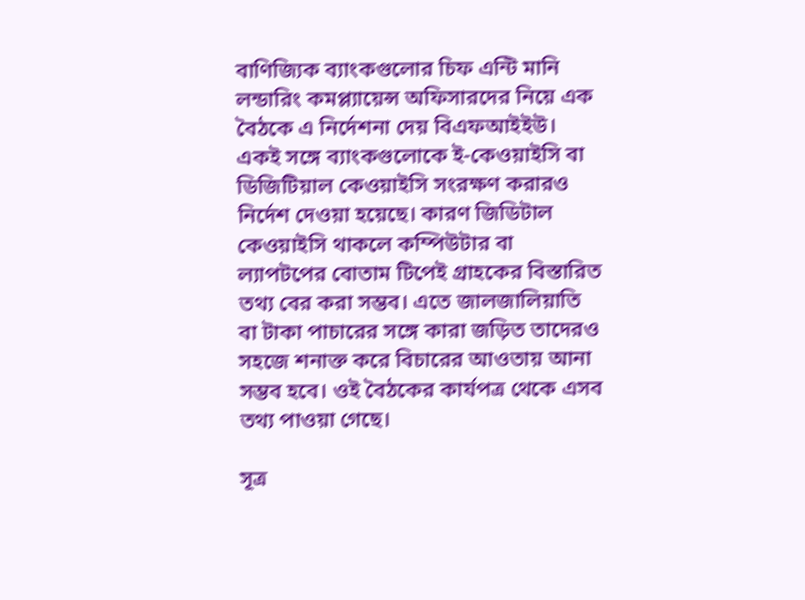বাণিজ্যিক ব্যাংকগুলোর চিফ এন্টি মানি লন্ডারিং কমপ্ল্যায়েন্স অফিসারদের নিয়ে এক বৈঠকে এ নির্দেশনা দেয় বিএফআইইউ। একই সঙ্গে ব্যাংকগুলোকে ই-কেওয়াইসি বা ডিজিটিয়াল কেওয়াইসি সংরক্ষণ করারও নির্দেশ দেওয়া হয়েছে। কারণ জিডিটাল কেওয়াইসি থাকলে কম্পিউটার বা ল্যাপটপের বোতাম টিপেই গ্রাহকের বিস্তারিত তথ্য বের করা সম্ভব। এতে জালজালিয়াতি বা টাকা পাচারের সঙ্গে কারা জড়িত তাদেরও সহজে শনাক্ত করে বিচারের আওতায় আনা সম্ভব হবে। ওই বৈঠকের কার্যপত্র থেকে এসব তথ্য পাওয়া গেছে।

সূত্র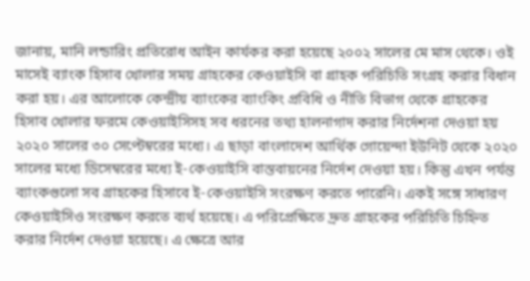জানায়, মানি লন্ডারিং প্রতিরোধ আইন কার্যকর করা হয়েছে ২০০২ সালের মে মাস থেকে। ওই মাসেই ব্যাংক হিসাব খোলার সময় গ্রাহকের কেওয়াইসি বা গ্রাহক পরিচিতি সংগ্রহ করার বিধান করা হয়। এর আলোকে কেন্দ্রীয় ব্যাংকের ব্যাংকিং প্রবিধি ও নীতি বিভাগ থেকে গ্রাহকের হিসাব খোলার ফরমে কেওয়াইসিসহ সব ধরনের তথ্য হালনাগাদ করার নির্দেশনা দেওয়া হয় ২০২০ সালের ৩০ সেপ্টেম্বরের মধ্যে। এ ছাড়া বাংলাদেশ আর্থিক গোয়েন্দা ইউনিট থেকে ২০২০ সালের মধ্যে ডিসেম্বরের মধ্যে ই-কেওয়াইসি বাস্তবায়নের নির্দেশ দেওয়া হয়। কিন্তু এখন পর্যন্ত ব্যাংকগুলো সব গ্রাহকের হিসাবে ই-কেওয়াইসি সংরক্ষণ করতে পারেনি। একই সঙ্গে সাধারণ কেওয়াইসিও সংরক্ষণ করতে ব্যর্থ হয়েছে। এ পরিপ্রেক্ষিতে দ্রুত গ্রাহকের পরিচিতি চিহ্নিত করার নির্দেশ দেওয়া হয়েছে। এ ক্ষেত্রে আর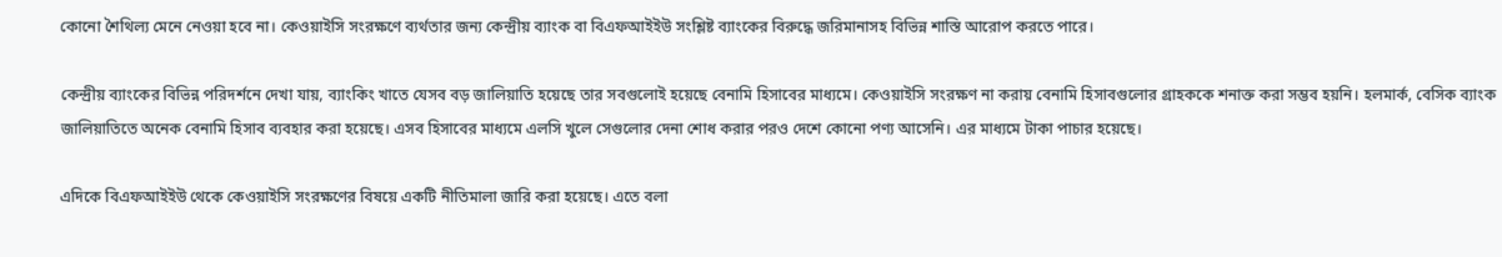কোনো শৈথিল্য মেনে নেওয়া হবে না। কেওয়াইসি সংরক্ষণে ব্যর্থতার জন্য কেন্দ্রীয় ব্যাংক বা বিএফআইইউ সংশ্লিষ্ট ব্যাংকের বিরুদ্ধে জরিমানাসহ বিভিন্ন শাস্তি আরোপ করতে পারে।

কেন্দ্রীয় ব্যাংকের বিভিন্ন পরিদর্শনে দেখা যায়, ব্যাংকিং খাতে যেসব বড় জালিয়াতি হয়েছে তার সবগুলোই হয়েছে বেনামি হিসাবের মাধ্যমে। কেওয়াইসি সংরক্ষণ না করায় বেনামি হিসাবগুলোর গ্রাহককে শনাক্ত করা সম্ভব হয়নি। হলমার্ক, বেসিক ব্যাংক জালিয়াতিতে অনেক বেনামি হিসাব ব্যবহার করা হয়েছে। এসব হিসাবের মাধ্যমে এলসি খুলে সেগুলোর দেনা শোধ করার পরও দেশে কোনো পণ্য আসেনি। এর মাধ্যমে টাকা পাচার হয়েছে।

এদিকে বিএফআইইউ থেকে কেওয়াইসি সংরক্ষণের বিষয়ে একটি নীতিমালা জারি করা হয়েছে। এতে বলা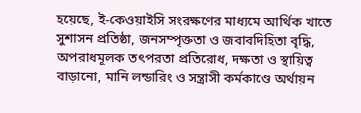হয়েছে, ই-কেওয়াইসি সংরক্ষণের মাধ্যমে আর্থিক খাতে সুশাসন প্রতিষ্ঠা, জনসম্পৃক্ততা ও জবাবদিহিতা বৃদ্ধি, অপরাধমূলক তৎপরতা প্রতিরোধ, দক্ষতা ও স্থায়িত্ব বাড়ানো, মানি লন্ডারিং ও সন্ত্রাসী কর্মকাণ্ডে অর্থায়ন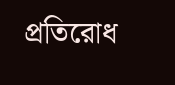প্রতিরোধ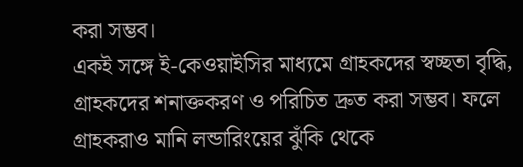করা সম্ভব।
একই সঙ্গে ই-কেওয়াইসির মাধ্যমে গ্রাহকদের স্বচ্ছতা বৃদ্ধি, গ্রাহকদের শনাক্তকরণ ও পরিচিত দ্রুত করা সম্ভব। ফলে গ্রাহকরাও মানি লন্ডারিংয়ের ঝুঁকি থেকে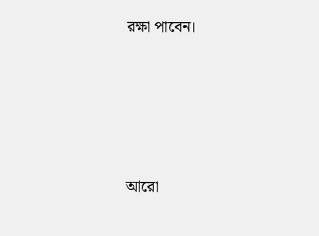রক্ষা পাবেন।




আরো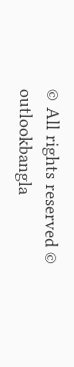© All rights reserved © outlookbangla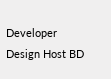Developer Design Host BD